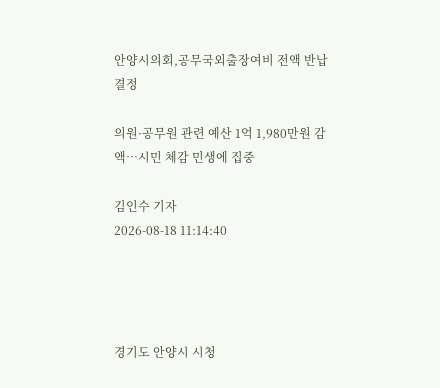안양시의회,공무국외출장여비 전액 반납 결정

의원·공무원 관련 예산 1억 1,980만원 감액…시민 체감 민생에 집중

김인수 기자
2026-08-18 11:14:40




경기도 안양시 시청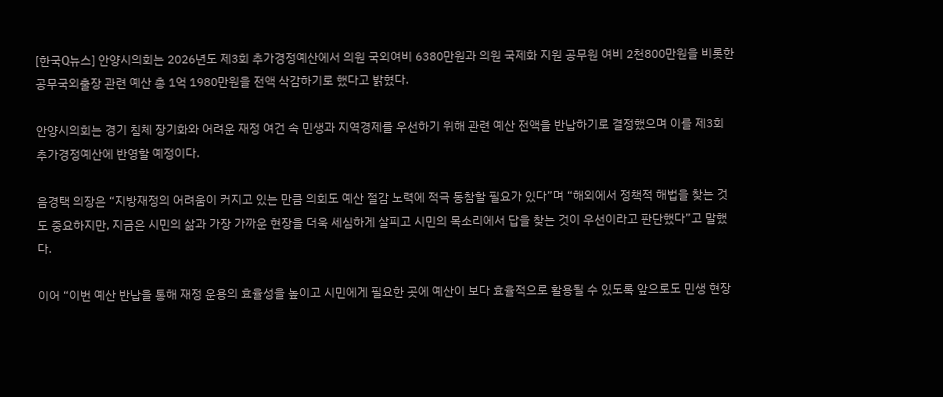[한국Q뉴스] 안양시의회는 2026년도 제3회 추가경정예산에서 의원 국외여비 6380만원과 의원 국제화 지원 공무원 여비 2천800만원을 비롯한 공무국외출장 관련 예산 총 1억 1980만원을 전액 삭감하기로 했다고 밝혔다.

안양시의회는 경기 침체 장기화와 어려운 재정 여건 속 민생과 지역경제를 우선하기 위해 관련 예산 전액을 반납하기로 결정했으며 이를 제3회 추가경정예산에 반영할 예정이다.

음경택 의장은 “지방재정의 어려움이 커지고 있는 만큼 의회도 예산 절감 노력에 적극 동참할 필요가 있다”며 “해외에서 정책적 해법을 찾는 것도 중요하지만, 지금은 시민의 삶과 가장 가까운 현장을 더욱 세심하게 살피고 시민의 목소리에서 답을 찾는 것이 우선이라고 판단했다”고 말했다.

이어 “이번 예산 반납을 통해 재정 운용의 효율성을 높이고 시민에게 필요한 곳에 예산이 보다 효율적으로 활용될 수 있도록 앞으로도 민생 현장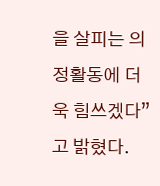을 살피는 의정활동에 더욱 힘쓰겠다”고 밝혔다.